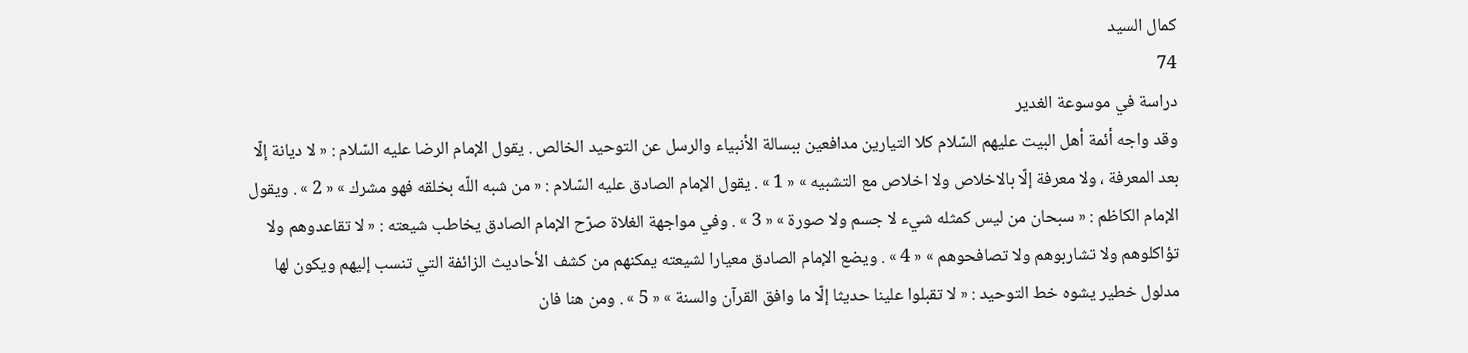كمال السيد
74
دراسة في موسوعة الغدير
وقد واجه أئمة أهل البيت عليهم السّلام كلا التيارين مدافعين ببسالة الأنبياء والرسل عن التوحيد الخالص . يقول الإمام الرضا عليه السّلام : « لا ديانة إلّا بعد المعرفة ، ولا معرفة إلّا بالاخلاص ولا اخلاص مع التشبيه » « 1 » . يقول الإمام الصادق عليه السّلام : « من شبه اللّه بخلقه فهو مشرك » « 2 » . ويقول الإمام الكاظم : « سبحان من ليس كمثله شيء لا جسم ولا صورة » « 3 » . وفي مواجهة الغلاة صرّح الإمام الصادق يخاطب شيعته : « لا تقاعدوهم ولا تؤاكلوهم ولا تشاربوهم ولا تصافحوهم » « 4 » . ويضع الإمام الصادق معيارا لشيعته يمكنهم من كشف الأحاديث الزائفة التي تنسب إليهم ويكون لها مدلول خطير يشوه خط التوحيد : « لا تقبلوا علينا حديثا إلّا ما وافق القرآن والسنة » « 5 » . ومن هنا فان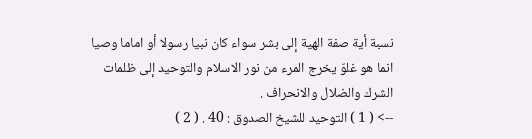نسبة أية صفة الهية إلى بشر سواء كان نبيا رسولا أو اماما وصيا انما هو غلوّ يخرج المرء من نور الاسلام والتوحيد إلى ظلمات الشرك والضلال والانحراف .
--> ( 1 ) التوحيد للشيخ الصدوق : 40 . ( 2 )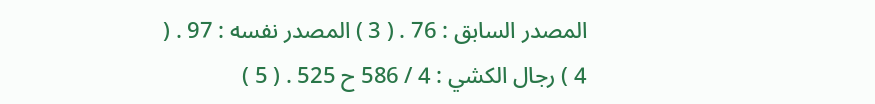المصدر السابق : 76 . ( 3 ) المصدر نفسه : 97 . ( 4 ) رجال الكشي : 4 / 586 ح 525 . ( 5 )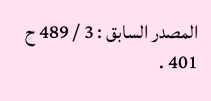المصدر السابق : 3 / 489 ح 401 .